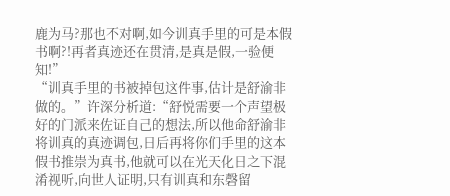鹿为马?那也不对啊,如今训真手里的可是本假书啊?!再者真迹还在贯清,是真是假,一验便知!”
“训真手里的书被掉包这件事,估计是舒渝非做的。”许深分析道:“舒悦需要一个声望极好的门派来佐证自己的想法,所以他命舒渝非将训真的真迹调包,日后再将你们手里的这本假书推崇为真书,他就可以在光天化日之下混淆视听,向世人证明,只有训真和东磬留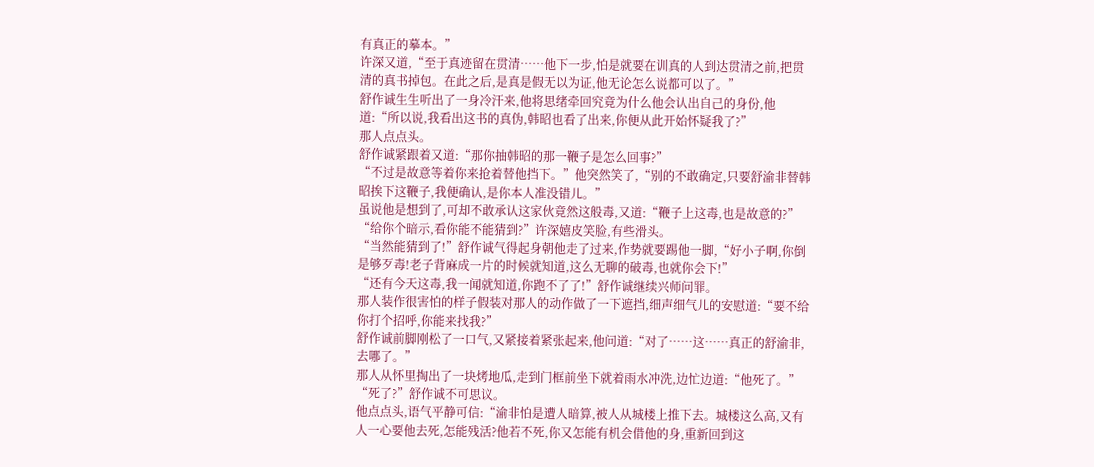有真正的摹本。”
许深又道,“至于真迹留在贯清……他下一步,怕是就要在训真的人到达贯清之前,把贯清的真书掉包。在此之后,是真是假无以为证,他无论怎么说都可以了。”
舒作诚生生听出了一身冷汗来,他将思绪牵回究竟为什么他会认出自己的身份,他道:“所以说,我看出这书的真伪,韩昭也看了出来,你便从此开始怀疑我了?”
那人点点头。
舒作诚紧跟着又道:“那你抽韩昭的那一鞭子是怎么回事?”
“不过是故意等着你来抢着替他挡下。”他突然笑了,“别的不敢确定,只要舒渝非替韩昭挨下这鞭子,我便确认,是你本人准没错儿。”
虽说他是想到了,可却不敢承认这家伙竟然这般毒,又道:“鞭子上这毒,也是故意的?”
“给你个暗示,看你能不能猜到?”许深嬉皮笑脸,有些滑头。
“当然能猜到了!”舒作诚气得起身朝他走了过来,作势就要踢他一脚,“好小子啊,你倒是够歹毒!老子背麻成一片的时候就知道,这么无聊的破毒,也就你会下!”
“还有今天这毒,我一闻就知道,你跑不了了!”舒作诚继续兴师问罪。
那人装作很害怕的样子假装对那人的动作做了一下遮挡,细声细气儿的安慰道:“要不给你打个招呼,你能来找我?”
舒作诚前脚刚松了一口气,又紧接着紧张起来,他问道:“对了……这……真正的舒渝非,去哪了。”
那人从怀里掏出了一块烤地瓜,走到门框前坐下就着雨水冲洗,边忙边道:“他死了。”
“死了?”舒作诚不可思议。
他点点头,语气平静可信:“渝非怕是遭人暗算,被人从城楼上推下去。城楼这么高,又有人一心要他去死,怎能残活?他若不死,你又怎能有机会借他的身,重新回到这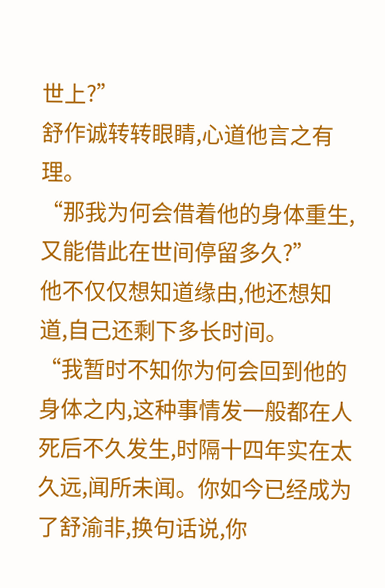世上?”
舒作诚转转眼睛,心道他言之有理。
“那我为何会借着他的身体重生,又能借此在世间停留多久?”
他不仅仅想知道缘由,他还想知道,自己还剩下多长时间。
“我暂时不知你为何会回到他的身体之内,这种事情发一般都在人死后不久发生,时隔十四年实在太久远,闻所未闻。你如今已经成为了舒渝非,换句话说,你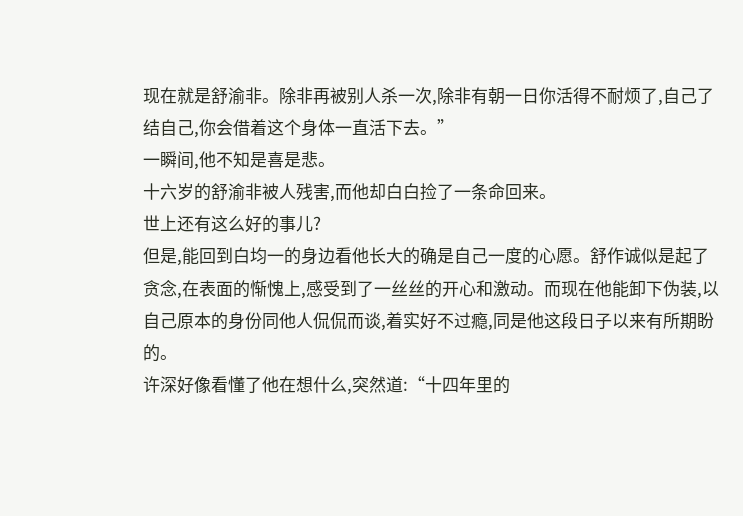现在就是舒渝非。除非再被别人杀一次,除非有朝一日你活得不耐烦了,自己了结自己,你会借着这个身体一直活下去。”
一瞬间,他不知是喜是悲。
十六岁的舒渝非被人残害,而他却白白捡了一条命回来。
世上还有这么好的事儿?
但是,能回到白均一的身边看他长大的确是自己一度的心愿。舒作诚似是起了贪念,在表面的惭愧上,感受到了一丝丝的开心和激动。而现在他能卸下伪装,以自己原本的身份同他人侃侃而谈,着实好不过瘾,同是他这段日子以来有所期盼的。
许深好像看懂了他在想什么,突然道:“十四年里的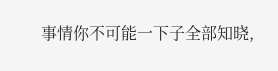事情你不可能一下子全部知晓,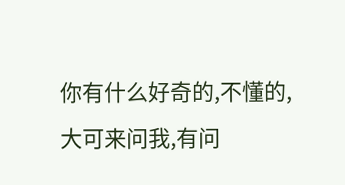你有什么好奇的,不懂的,大可来问我,有问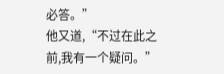必答。”
他又道,“不过在此之前,我有一个疑问。”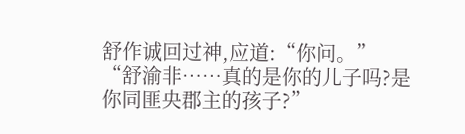舒作诚回过神,应道:“你问。”
“舒渝非……真的是你的儿子吗?是你同匪央郡主的孩子?”